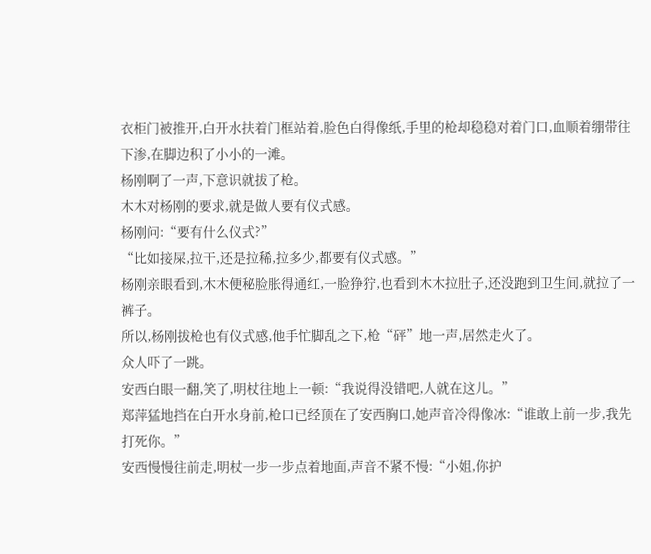衣柜门被推开,白开水扶着门框站着,脸色白得像纸,手里的枪却稳稳对着门口,血顺着绷带往下渗,在脚边积了小小的一滩。
杨刚啊了一声,下意识就拔了枪。
木木对杨刚的要求,就是做人要有仪式感。
杨刚问:“要有什么仪式?”
“比如接屎,拉干,还是拉稀,拉多少,都要有仪式感。”
杨刚亲眼看到,木木便秘脸胀得通红,一脸狰狞,也看到木木拉肚子,还没跑到卫生间,就拉了一裤子。
所以,杨刚拔枪也有仪式感,他手忙脚乱之下,枪“砰”地一声,居然走火了。
众人吓了一跳。
安西白眼一翻,笑了,明杖往地上一顿:“我说得没错吧,人就在这儿。”
郑萍猛地挡在白开水身前,枪口已经顶在了安西胸口,她声音冷得像冰:“谁敢上前一步,我先打死你。”
安西慢慢往前走,明杖一步一步点着地面,声音不紧不慢:“小姐,你护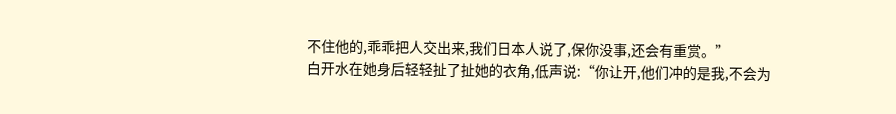不住他的,乖乖把人交出来,我们日本人说了,保你没事,还会有重赏。”
白开水在她身后轻轻扯了扯她的衣角,低声说:“你让开,他们冲的是我,不会为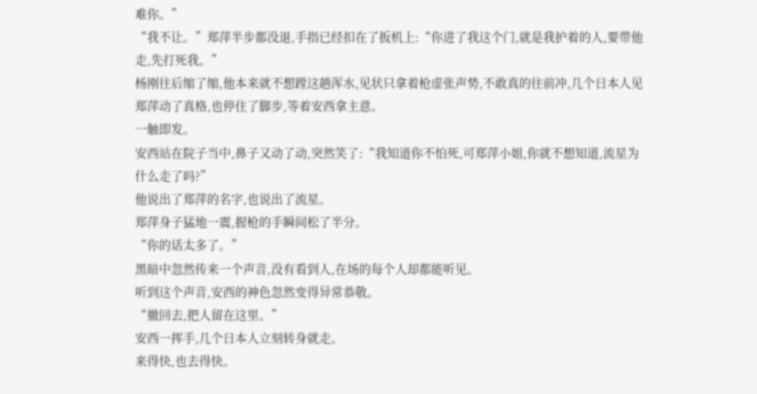难你。”
“我不让。”郑萍半步都没退,手指已经扣在了扳机上:“你进了我这个门,就是我护着的人,要带他走,先打死我。”
杨刚往后缩了缩,他本来就不想蹚这趟浑水,见状只拿着枪虚张声势,不敢真的往前冲,几个日本人见郑萍动了真格,也停住了脚步,等着安西拿主意。
一触即发。
安西站在院子当中,鼻子又动了动,突然笑了:“我知道你不怕死,可郑萍小姐,你就不想知道,流星为什么走了吗?”
他说出了郑萍的名字,也说出了流星。
郑萍身子猛地一震,握枪的手瞬间松了半分。
“你的话太多了。”
黑暗中忽然传来一个声音,没有看到人,在场的每个人却都能听见。
听到这个声音,安西的神色忽然变得异常恭敬。
“撤回去,把人留在这里。”
安西一挥手,几个日本人立刻转身就走。
来得快,也去得快。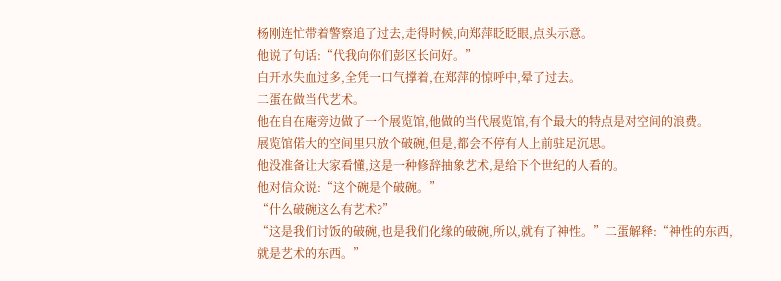杨刚连忙带着警察追了过去,走得时候,向郑萍眨眨眼,点头示意。
他说了句话:“代我向你们彭区长问好。”
白开水失血过多,全凭一口气撑着,在郑萍的惊呼中,晕了过去。
二蛋在做当代艺术。
他在自在庵旁边做了一个展览馆,他做的当代展览馆,有个最大的特点是对空间的浪费。
展览馆偌大的空间里只放个破碗,但是,都会不停有人上前驻足沉思。
他没准备让大家看懂,这是一种修辞抽象艺术,是给下个世纪的人看的。
他对信众说:“这个碗是个破碗。”
“什么破碗这么有艺术?”
“这是我们讨饭的破碗,也是我们化缘的破碗,所以,就有了神性。”二蛋解释:“神性的东西,就是艺术的东西。”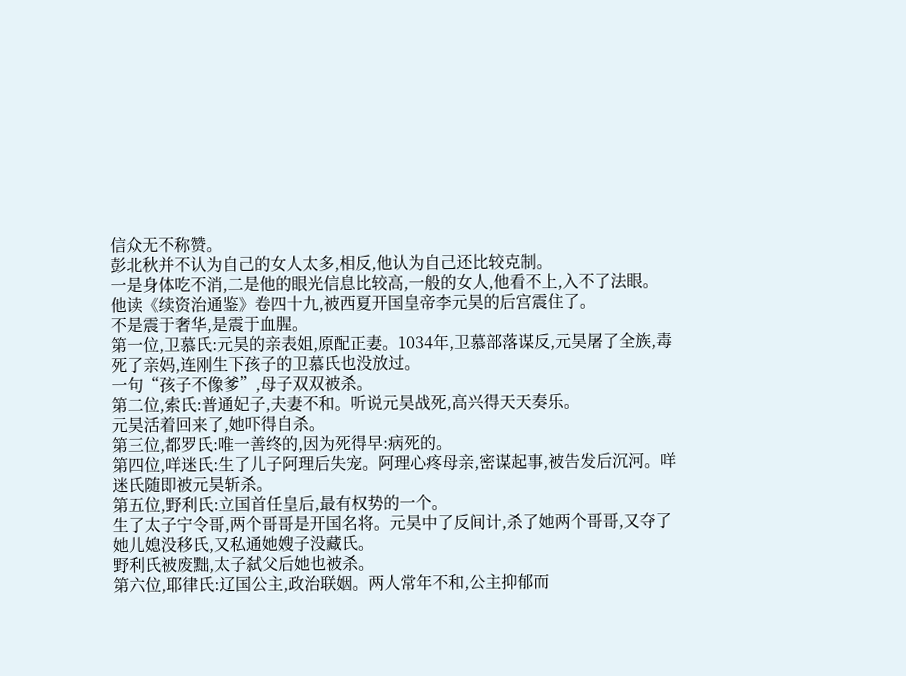信众无不称赞。
彭北秋并不认为自己的女人太多,相反,他认为自己还比较克制。
一是身体吃不消,二是他的眼光信息比较高,一般的女人,他看不上,入不了法眼。
他读《续资治通鉴》卷四十九,被西夏开国皇帝李元昊的后宫震住了。
不是震于奢华,是震于血腥。
第一位,卫慕氏:元昊的亲表姐,原配正妻。1034年,卫慕部落谋反,元昊屠了全族,毒死了亲妈,连刚生下孩子的卫慕氏也没放过。
一句“孩子不像爹”,母子双双被杀。
第二位,索氏:普通妃子,夫妻不和。听说元昊战死,高兴得天天奏乐。
元昊活着回来了,她吓得自杀。
第三位,都罗氏:唯一善终的,因为死得早:病死的。
第四位,咩迷氏:生了儿子阿理后失宠。阿理心疼母亲,密谋起事,被告发后沉河。咩迷氏随即被元昊斩杀。
第五位,野利氏:立国首任皇后,最有权势的一个。
生了太子宁令哥,两个哥哥是开国名将。元昊中了反间计,杀了她两个哥哥,又夺了她儿媳没移氏,又私通她嫂子没藏氏。
野利氏被废黜,太子弑父后她也被杀。
第六位,耶律氏:辽国公主,政治联姻。两人常年不和,公主抑郁而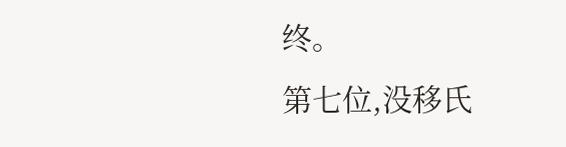终。
第七位,没移氏